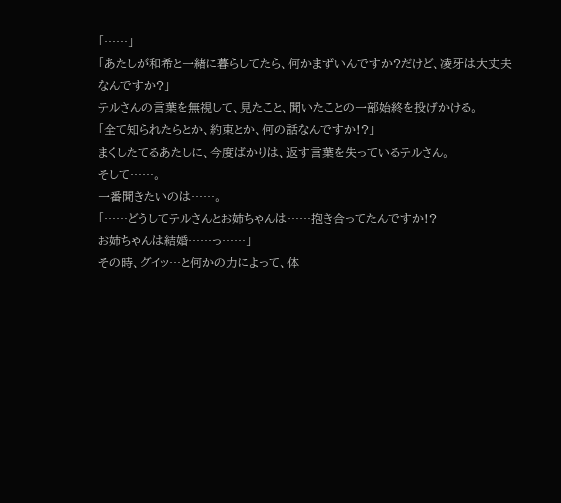「……」
「あたしが和希と一緒に暮らしてたら、何かまずいんですか?だけど、凌牙は大丈夫なんですか?」
テルさんの言葉を無視して、見たこと、聞いたことの一部始終を投げかける。
「全て知られたらとか、約束とか、何の話なんですか!?」
まくしたてるあたしに、今度ばかりは、返す言葉を失っているテルさん。
そして……。
一番聞きたいのは……。
「……どうしてテルさんとお姉ちゃんは……抱き合ってたんですか!?
お姉ちゃんは結婚……っ……」
その時、グイッ…と何かの力によって、体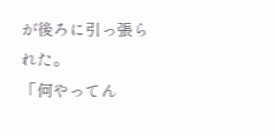が後ろに引っ張られた。
「何やってん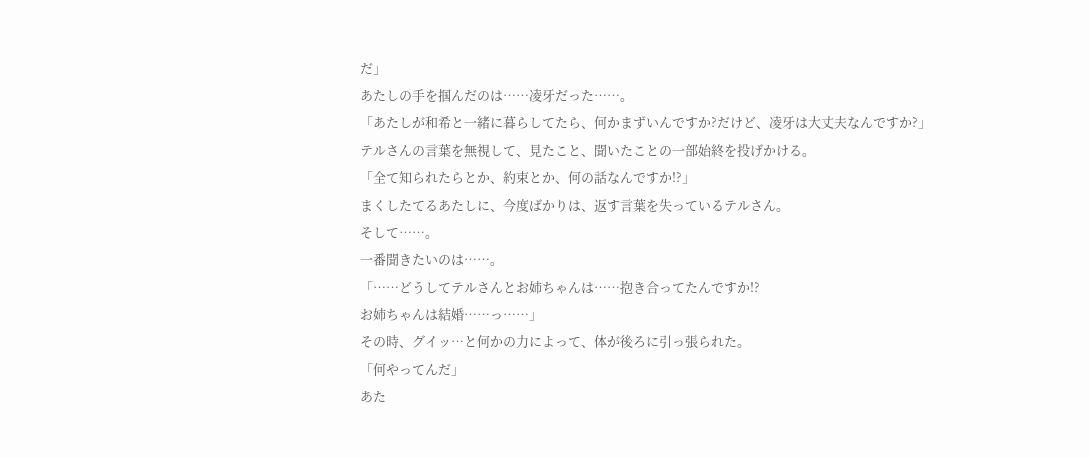だ」
あたしの手を掴んだのは……凌牙だった……。
「あたしが和希と一緒に暮らしてたら、何かまずいんですか?だけど、凌牙は大丈夫なんですか?」
テルさんの言葉を無視して、見たこと、聞いたことの一部始終を投げかける。
「全て知られたらとか、約束とか、何の話なんですか!?」
まくしたてるあたしに、今度ばかりは、返す言葉を失っているテルさん。
そして……。
一番聞きたいのは……。
「……どうしてテルさんとお姉ちゃんは……抱き合ってたんですか!?
お姉ちゃんは結婚……っ……」
その時、グイッ…と何かの力によって、体が後ろに引っ張られた。
「何やってんだ」
あた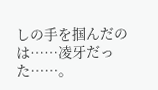しの手を掴んだのは……凌牙だった……。